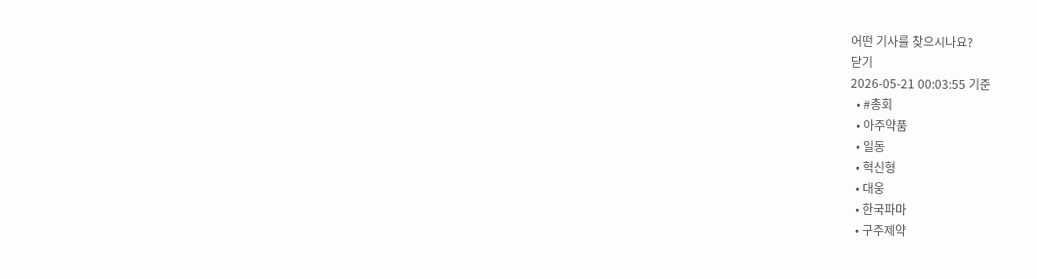어떤 기사를 찾으시나요?
닫기
2026-05-21 00:03:55 기준
  • #총회
  • 아주약품
  • 일동
  • 혁신형
  • 대웅
  • 한국파마
  • 구주제약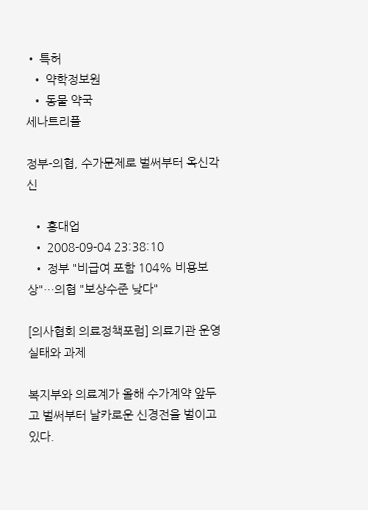• 특허
  • 약학정보원
  • 동물 약국
세나트리플

정부-의협, 수가문제로 벌써부터 옥신각신

  • 홍대업
  • 2008-09-04 23:38:10
  • 정부 "비급여 포함 104% 비용보상"…의협 "보상수준 낮다"

[의사협회 의료정책포럼] 의료기관 운영실태와 과제

복지부와 의료계가 올해 수가계약 앞두고 벌써부터 날카로운 신경전을 벌이고 있다.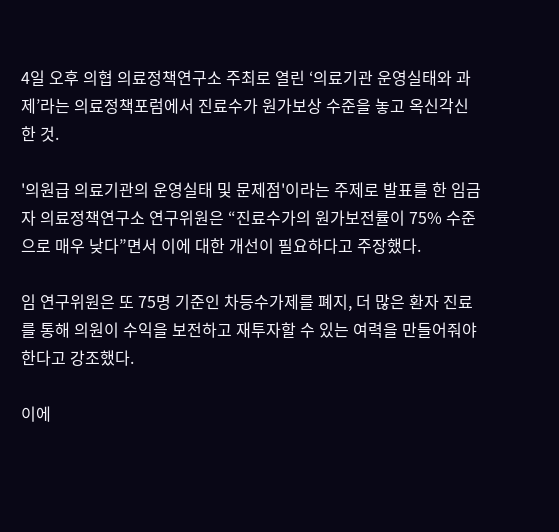4일 오후 의협 의료정책연구소 주최로 열린 ‘의료기관 운영실태와 과제’라는 의료정책포럼에서 진료수가 원가보상 수준을 놓고 옥신각신한 것.

'의원급 의료기관의 운영실태 및 문제점'이라는 주제로 발표를 한 임금자 의료정책연구소 연구위원은 “진료수가의 원가보전률이 75% 수준으로 매우 낮다”면서 이에 대한 개선이 필요하다고 주장했다.

임 연구위원은 또 75명 기준인 차등수가제를 폐지, 더 많은 환자 진료를 통해 의원이 수익을 보전하고 재투자할 수 있는 여력을 만들어줘야 한다고 강조했다.

이에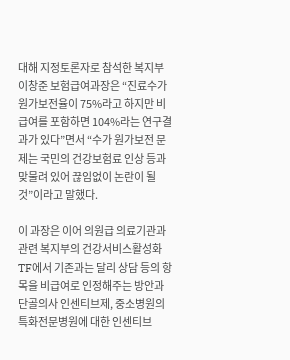대해 지정토론자로 참석한 복지부 이창준 보험급여과장은 “진료수가 원가보전율이 75%라고 하지만 비급여를 포함하면 104%라는 연구결과가 있다”면서 “수가 원가보전 문제는 국민의 건강보험료 인상 등과 맞물려 있어 끊임없이 논란이 될 것”이라고 말했다.

이 과장은 이어 의원급 의료기관과 관련 복지부의 건강서비스활성화TF에서 기존과는 달리 상담 등의 항목을 비급여로 인정해주는 방안과 단골의사 인센티브제, 중소병원의 특화전문병원에 대한 인센티브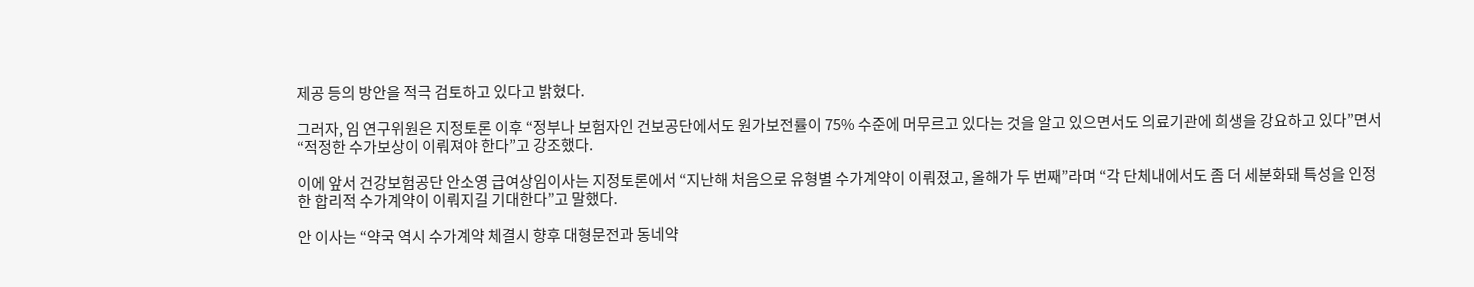제공 등의 방안을 적극 검토하고 있다고 밝혔다.

그러자, 임 연구위원은 지정토론 이후 “정부나 보험자인 건보공단에서도 원가보전률이 75% 수준에 머무르고 있다는 것을 알고 있으면서도 의료기관에 희생을 강요하고 있다”면서 “적정한 수가보상이 이뤄져야 한다”고 강조했다.

이에 앞서 건강보험공단 안소영 급여상임이사는 지정토론에서 “지난해 처음으로 유형별 수가계약이 이뤄졌고, 올해가 두 번째”라며 “각 단체내에서도 좀 더 세분화돼 특성을 인정한 합리적 수가계약이 이뤄지길 기대한다”고 말했다.

안 이사는 “약국 역시 수가계약 체결시 향후 대형문전과 동네약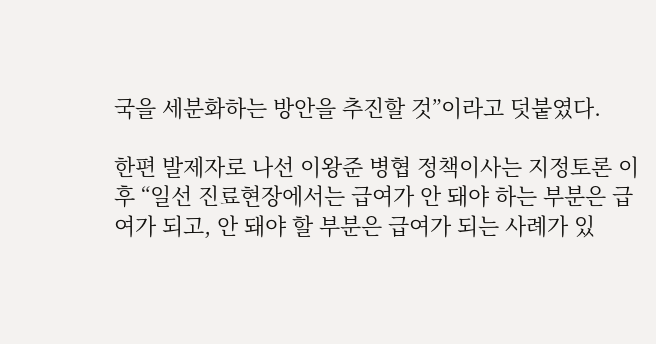국을 세분화하는 방안을 추진할 것”이라고 덧붙였다.

한편 발제자로 나선 이왕준 병협 정책이사는 지정토론 이후 “일선 진료현장에서는 급여가 안 돼야 하는 부분은 급여가 되고, 안 돼야 할 부분은 급여가 되는 사례가 있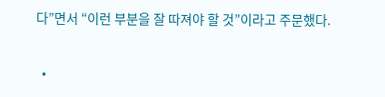다”면서 “이런 부분을 잘 따져야 할 것”이라고 주문했다.

  •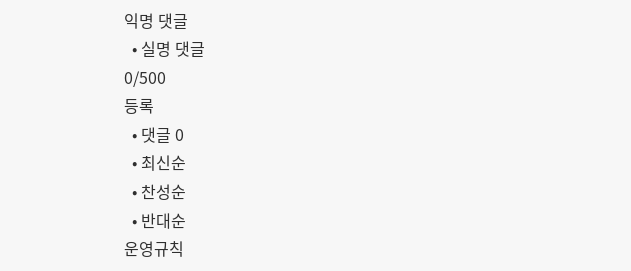익명 댓글
  • 실명 댓글
0/500
등록
  • 댓글 0
  • 최신순
  • 찬성순
  • 반대순
운영규칙